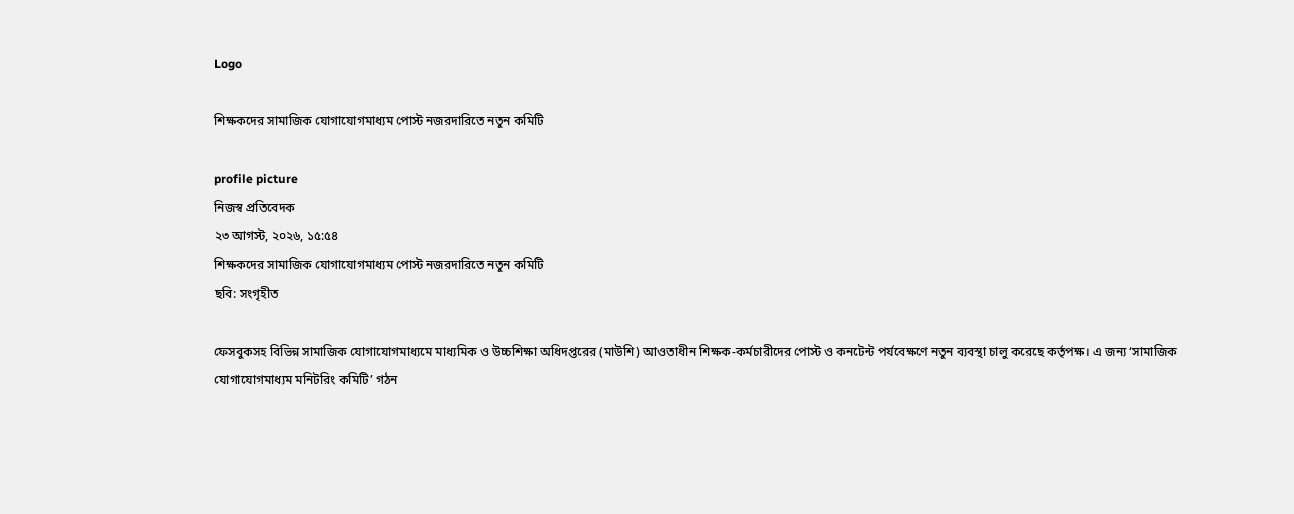Logo

শিক্ষকদের সামাজিক যোগাযোগমাধ্যম পোস্ট নজরদারিতে নতুন কমিটি

profile picture
নিজস্ব প্রতিবেদক
২৩ আগস্ট, ২০২৬, ১৫:৫৪
শিক্ষকদের সামাজিক যোগাযোগমাধ্যম পোস্ট নজরদারিতে নতুন কমিটি
ছবি: সংগৃহীত

ফেসবুকসহ বিভিন্ন সামাজিক যোগাযোগমাধ্যমে মাধ্যমিক ও উচ্চশিক্ষা অধিদপ্তরের (মাউশি) আওতাধীন শিক্ষক-কর্মচারীদের পোস্ট ও কনটেন্ট পর্যবেক্ষণে নতুন ব্যবস্থা চালু করেছে কর্তৃপক্ষ। এ জন্য ‘সামাজিক যোগাযোগমাধ্যম মনিটরিং কমিটি’ গঠন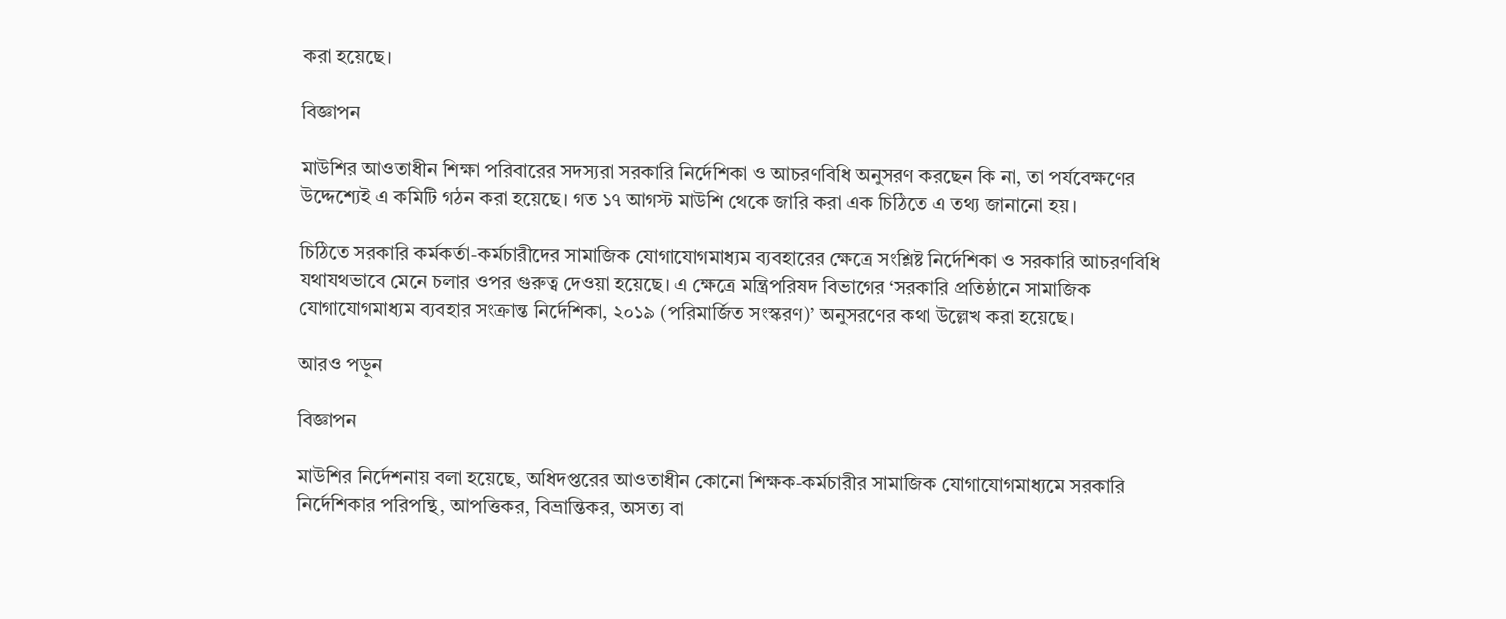করা হয়েছে।

বিজ্ঞাপন

মাউশির আওতাধীন শিক্ষা পরিবারের সদস্যরা সরকারি নির্দেশিকা ও আচরণবিধি অনুসরণ করছেন কি না, তা পর্যবেক্ষণের উদ্দেশ্যেই এ কমিটি গঠন করা হয়েছে। গত ১৭ আগস্ট মাউশি থেকে জারি করা এক চিঠিতে এ তথ্য জানানো হয়।

চিঠিতে সরকারি কর্মকর্তা-কর্মচারীদের সামাজিক যোগাযোগমাধ্যম ব্যবহারের ক্ষেত্রে সংশ্লিষ্ট নির্দেশিকা ও সরকারি আচরণবিধি যথাযথভাবে মেনে চলার ওপর গুরুত্ব দেওয়া হয়েছে। এ ক্ষেত্রে মন্ত্রিপরিষদ বিভাগের ‘সরকারি প্রতিষ্ঠানে সামাজিক যোগাযোগমাধ্যম ব্যবহার সংক্রান্ত নির্দেশিকা, ২০১৯ (পরিমার্জিত সংস্করণ)’ অনুসরণের কথা উল্লেখ করা হয়েছে।

আরও পড়ুন

বিজ্ঞাপন

মাউশির নির্দেশনায় বলা হয়েছে, অধিদপ্তরের আওতাধীন কোনো শিক্ষক-কর্মচারীর সামাজিক যোগাযোগমাধ্যমে সরকারি নির্দেশিকার পরিপন্থি, আপত্তিকর, বিভ্রান্তিকর, অসত্য বা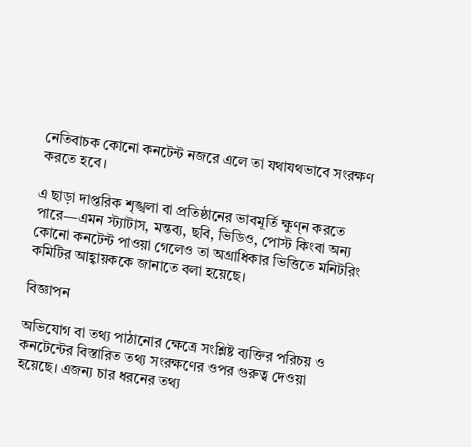নেতিবাচক কোনো কনটেন্ট নজরে এলে তা যথাযথভাবে সংরক্ষণ করতে হবে।

এ ছাড়া দাপ্তরিক শৃঙ্খলা বা প্রতিষ্ঠানের ভাবমূর্তি ক্ষুণ্ন করতে পারে—এমন স্ট্যাটাস, মন্তব্য, ছবি, ভিডিও, পোস্ট কিংবা অন্য কোনো কনটেন্ট পাওয়া গেলেও তা অগ্রাধিকার ভিত্তিতে মনিটরিং কমিটির আহ্বায়ককে জানাতে বলা হয়েছে।

বিজ্ঞাপন

অভিযোগ বা তথ্য পাঠানোর ক্ষেত্রে সংশ্লিষ্ট ব্যক্তির পরিচয় ও কনটেন্টের বিস্তারিত তথ্য সংরক্ষণের ওপর গুরুত্ব দেওয়া হয়েছে। এজন্য চার ধরনের তথ্য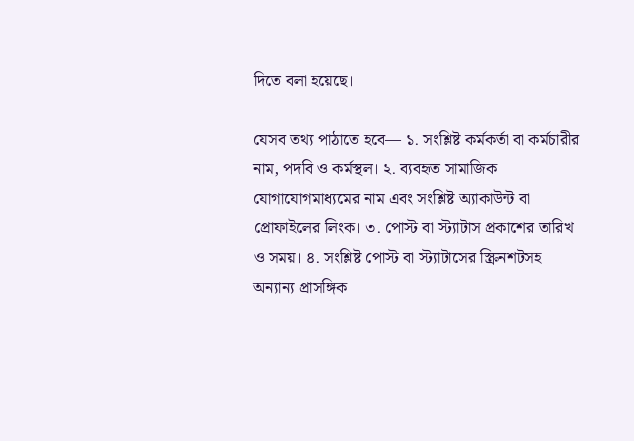দিতে বলা হয়েছে।

যেসব তথ্য পাঠাতে হবে— ১. সংশ্লিষ্ট কর্মকর্তা বা কর্মচারীর নাম, পদবি ও কর্মস্থল। ২. ব্যবহৃত সামাজিক যোগাযোগমাধ্যমের নাম এবং সংশ্লিষ্ট অ্যাকাউন্ট বা প্রোফাইলের লিংক। ৩. পোস্ট বা স্ট্যাটাস প্রকাশের তারিখ ও সময়। ৪. সংশ্লিষ্ট পোস্ট বা স্ট্যাটাসের স্ক্রিনশটসহ অন্যান্য প্রাসঙ্গিক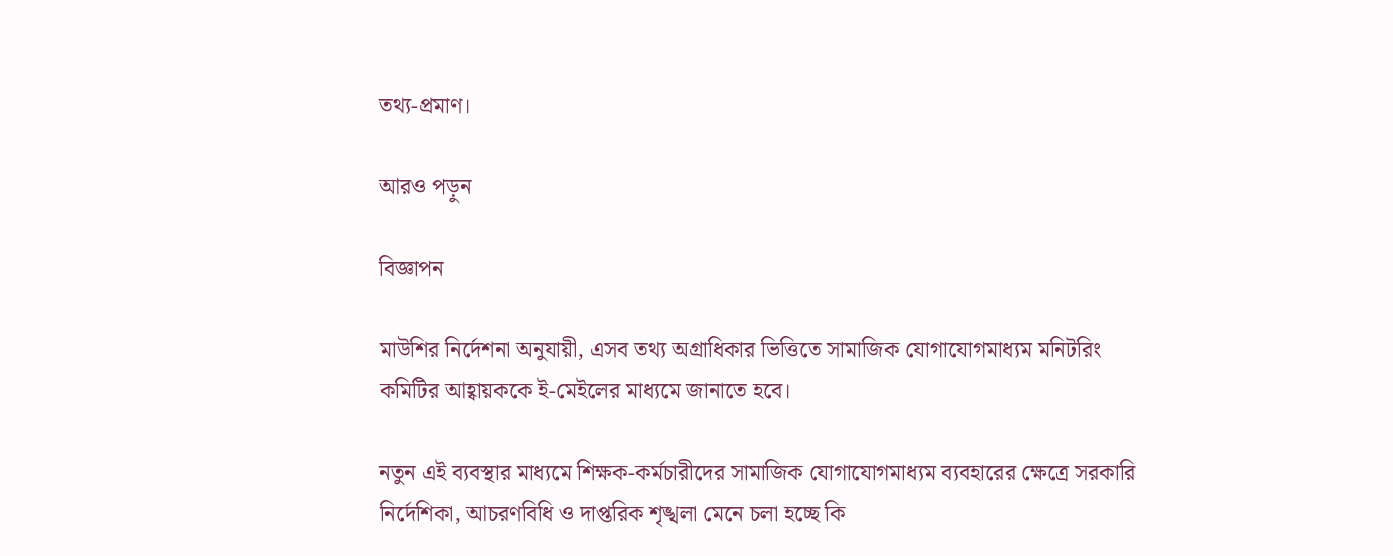তথ্য-প্রমাণ।

আরও পড়ুন

বিজ্ঞাপন

মাউশির নির্দেশনা অনুযায়ী, এসব তথ্য অগ্রাধিকার ভিত্তিতে সামাজিক যোগাযোগমাধ্যম মনিটরিং কমিটির আহ্বায়ককে ই-মেইলের মাধ্যমে জানাতে হবে।

নতুন এই ব্যবস্থার মাধ্যমে শিক্ষক-কর্মচারীদের সামাজিক যোগাযোগমাধ্যম ব্যবহারের ক্ষেত্রে সরকারি নির্দেশিকা, আচরণবিধি ও দাপ্তরিক শৃঙ্খলা মেনে চলা হচ্ছে কি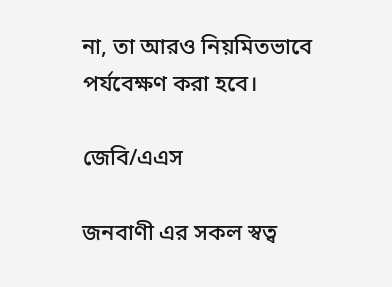না, তা আরও নিয়মিতভাবে পর্যবেক্ষণ করা হবে।

জেবি/এএস

জনবাণী এর সকল স্বত্ব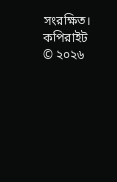সংরক্ষিত। কপিরাইট © ২০২৬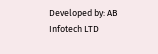Developed by: AB Infotech LTD